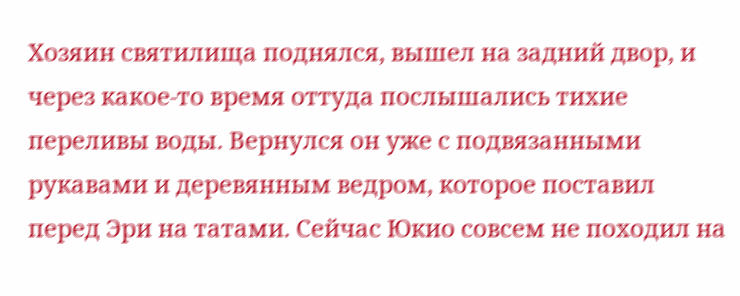Хозяин святилища поднялся, вышел на задний двор, и через какое-то время оттуда послышались тихие переливы воды. Вернулся он уже с подвязанными рукавами и деревянным ведром, которое поставил перед Эри на татами. Сейчас Юкио совсем не походил на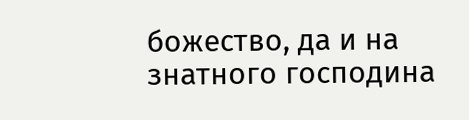божество, да и на знатного господина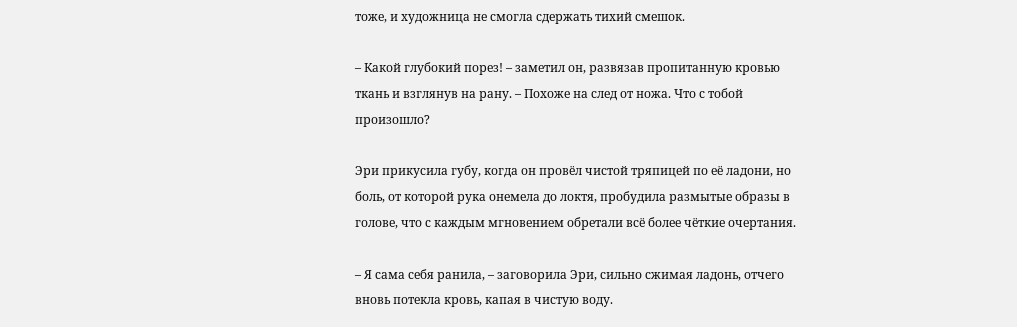тоже, и художница не смогла сдержать тихий смешок.

– Какой глубокий порез! – заметил он, развязав пропитанную кровью ткань и взглянув на рану. – Похоже на след от ножа. Что с тобой произошло?

Эри прикусила губу, когда он провёл чистой тряпицей по её ладони, но боль, от которой рука онемела до локтя, пробудила размытые образы в голове, что с каждым мгновением обретали всё более чёткие очертания.

– Я сама себя ранила, – заговорила Эри, сильно сжимая ладонь, отчего вновь потекла кровь, капая в чистую воду.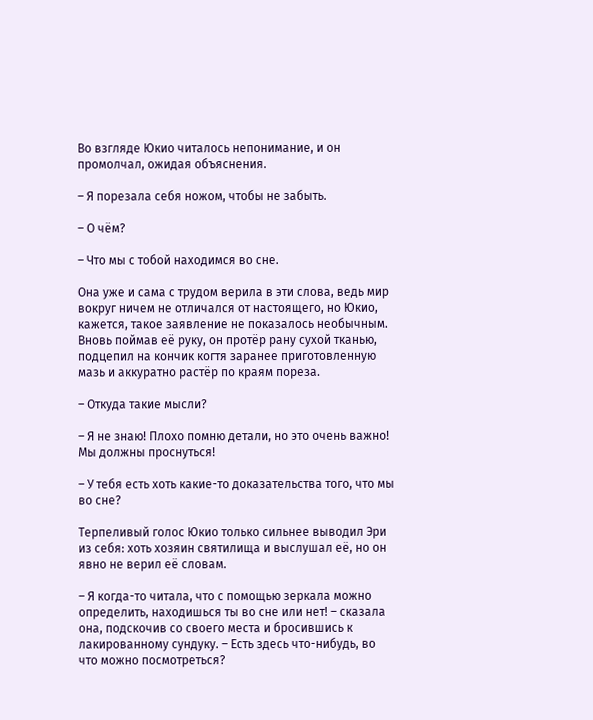Во взгляде Юкио читалось непонимание, и он промолчал, ожидая объяснения.

– Я порезала себя ножом, чтобы не забыть.

– О чём?

– Что мы с тобой находимся во сне.

Она уже и сама с трудом верила в эти слова, ведь мир вокруг ничем не отличался от настоящего, но Юкио, кажется, такое заявление не показалось необычным. Вновь поймав её руку, он протёр рану сухой тканью, подцепил на кончик когтя заранее приготовленную мазь и аккуратно растёр по краям пореза.

– Откуда такие мысли?

– Я не знаю! Плохо помню детали, но это очень важно! Мы должны проснуться!

– У тебя есть хоть какие-то доказательства того, что мы во сне?

Терпеливый голос Юкио только сильнее выводил Эри из себя: хоть хозяин святилища и выслушал её, но он явно не верил её словам.

– Я когда-то читала, что с помощью зеркала можно определить, находишься ты во сне или нет! – сказала она, подскочив со своего места и бросившись к лакированному сундуку. – Есть здесь что-нибудь, во что можно посмотреться?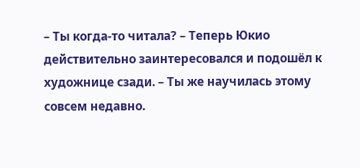– Ты когда-то читала? – Теперь Юкио действительно заинтересовался и подошёл к художнице сзади. – Ты же научилась этому совсем недавно.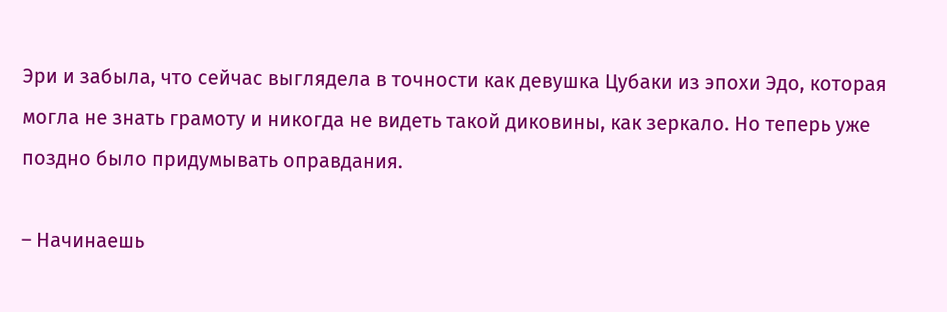Эри и забыла, что сейчас выглядела в точности как девушка Цубаки из эпохи Эдо, которая могла не знать грамоту и никогда не видеть такой диковины, как зеркало. Но теперь уже поздно было придумывать оправдания.

– Начинаешь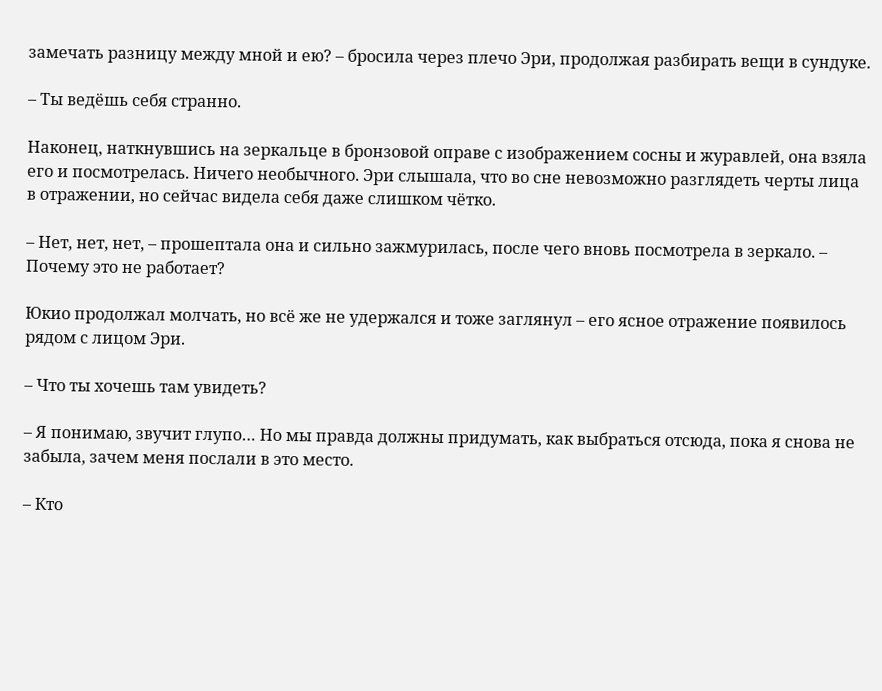замечать разницу между мной и ею? – бросила через плечо Эри, продолжая разбирать вещи в сундуке.

– Ты ведёшь себя странно.

Наконец, наткнувшись на зеркальце в бронзовой оправе с изображением сосны и журавлей, она взяла его и посмотрелась. Ничего необычного. Эри слышала, что во сне невозможно разглядеть черты лица в отражении, но сейчас видела себя даже слишком чётко.

– Нет, нет, нет, – прошептала она и сильно зажмурилась, после чего вновь посмотрела в зеркало. – Почему это не работает?

Юкио продолжал молчать, но всё же не удержался и тоже заглянул – его ясное отражение появилось рядом с лицом Эри.

– Что ты хочешь там увидеть?

– Я понимаю, звучит глупо… Но мы правда должны придумать, как выбраться отсюда, пока я снова не забыла, зачем меня послали в это место.

– Кто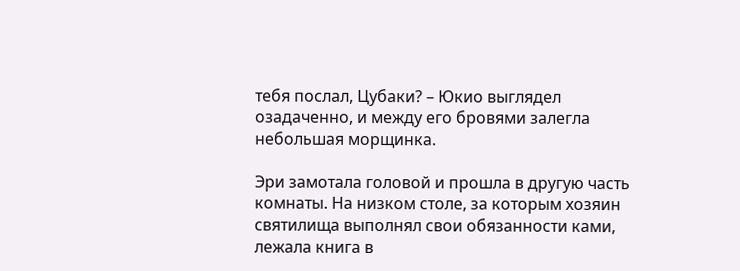тебя послал, Цубаки? – Юкио выглядел озадаченно, и между его бровями залегла небольшая морщинка.

Эри замотала головой и прошла в другую часть комнаты. На низком столе, за которым хозяин святилища выполнял свои обязанности ками, лежала книга в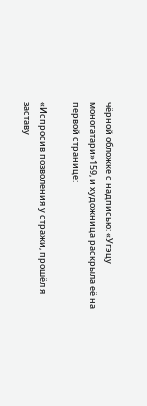чёрной обложке с надписью: «Угэцу моногатари»159, и художница раскрыла её на первой странице:

«Испросив позволения у стражи, прошёл я заставу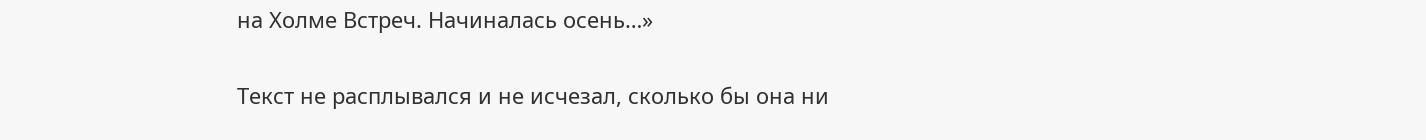на Холме Встреч. Начиналась осень…»

Текст не расплывался и не исчезал, сколько бы она ни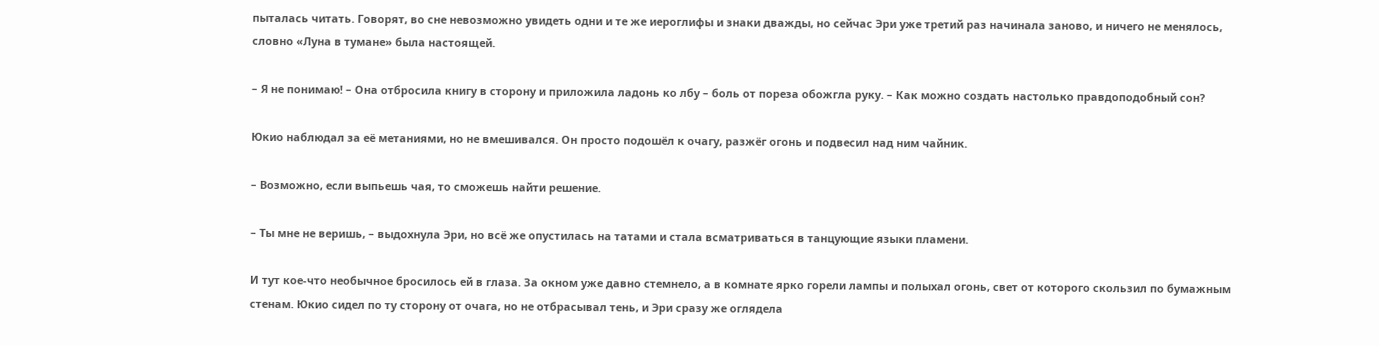пыталась читать. Говорят, во сне невозможно увидеть одни и те же иероглифы и знаки дважды, но сейчас Эри уже третий раз начинала заново, и ничего не менялось, словно «Луна в тумане» была настоящей.

– Я не понимаю! – Она отбросила книгу в сторону и приложила ладонь ко лбу – боль от пореза обожгла руку. – Как можно создать настолько правдоподобный сон?

Юкио наблюдал за её метаниями, но не вмешивался. Он просто подошёл к очагу, разжёг огонь и подвесил над ним чайник.

– Возможно, если выпьешь чая, то сможешь найти решение.

– Ты мне не веришь, – выдохнула Эри, но всё же опустилась на татами и стала всматриваться в танцующие языки пламени.

И тут кое-что необычное бросилось ей в глаза. За окном уже давно стемнело, а в комнате ярко горели лампы и полыхал огонь, свет от которого скользил по бумажным стенам. Юкио сидел по ту сторону от очага, но не отбрасывал тень, и Эри сразу же оглядела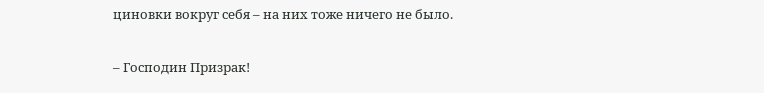циновки вокруг себя – на них тоже ничего не было.

– Господин Призрак!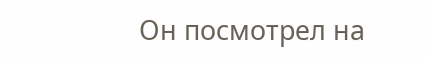Он посмотрел на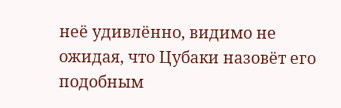неё удивлённо, видимо не ожидая, что Цубаки назовёт его подобным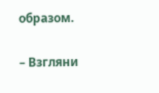образом.

– Взгляни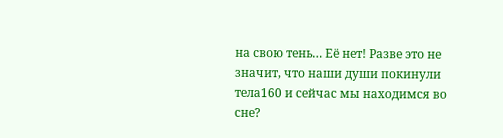на свою тень… Её нет! Разве это не значит, что наши души покинули тела160 и сейчас мы находимся во сне?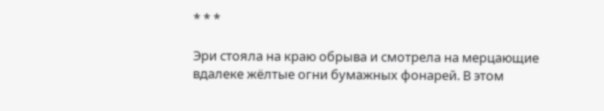* * *

Эри стояла на краю обрыва и смотрела на мерцающие вдалеке жёлтые огни бумажных фонарей. В этом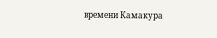времени Камакура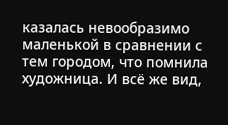казалась невообразимо маленькой в сравнении с тем городом, что помнила художница. И всё же вид,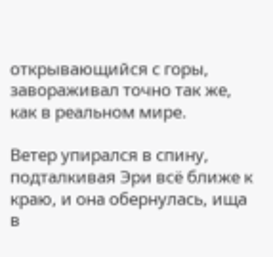открывающийся с горы, завораживал точно так же, как в реальном мире.

Ветер упирался в спину, подталкивая Эри всё ближе к краю, и она обернулась, ища в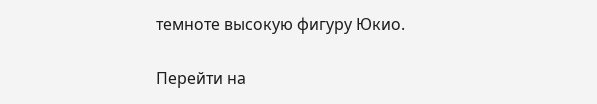темноте высокую фигуру Юкио.

Перейти на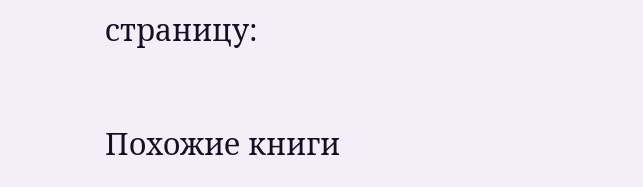страницу:

Похожие книги